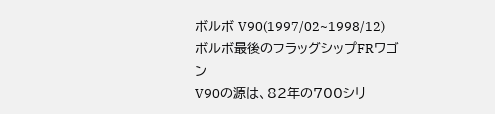ボルボ V90(1997/02~1998/12)
ボルボ最後のフラッグシップFRワゴン
V90の源は、82年の700シリ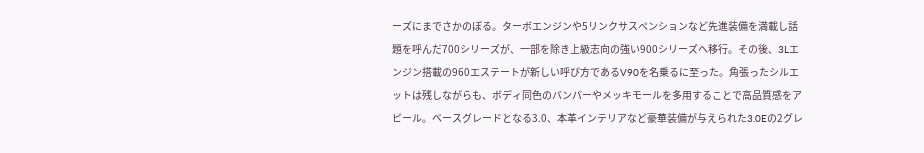ーズにまでさかのぼる。ターボエンジンや5リンクサスペンションなど先進装備を満載し話題を呼んだ700シリーズが、一部を除き上級志向の強い900シリーズへ移行。その後、3Lエンジン搭載の960エステートが新しい呼び方であるV90を名乗るに至った。角張ったシルエットは残しながらも、ボディ同色のバンパーやメッキモールを多用することで高品質感をアピール。ベースグレードとなる3.0、本革インテリアなど豪華装備が与えられた3.0Eの2グレ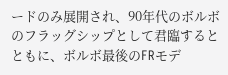ードのみ展開され、90年代のボルボのフラッグシップとして君臨するとともに、ボルボ最後のFRモデ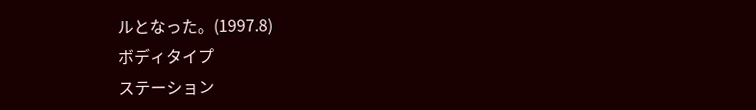ルとなった。(1997.8)
ボディタイプ
ステーション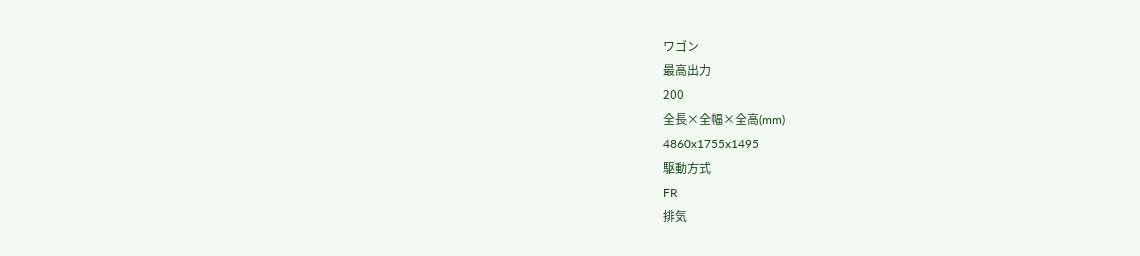ワゴン
最高出力
200
全長×全幅×全高(mm)
4860x1755x1495
駆動方式
FR
排気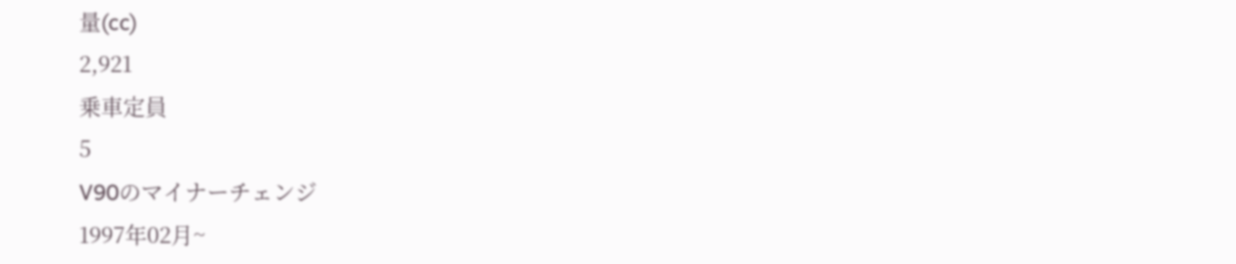量(cc)
2,921
乗車定員
5
V90のマイナーチェンジ
1997年02月~